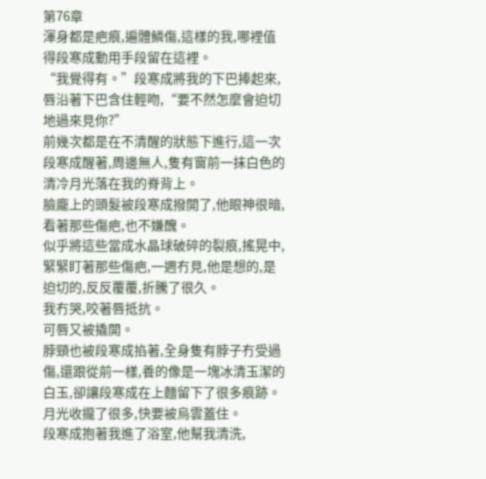第76章
渾身都是疤痕,遍體鱗傷,這樣的我,哪裡值得段寒成動用手段留在這裡。
“我覺得有。”段寒成將我的下巴捧起來,唇沿著下巴含住輕吻,“要不然怎麼會迫切地過來見你?”
前幾次都是在不清醒的狀態下進行,這一次段寒成醒著,周邊無人,隻有窗前一抹白色的清冷月光落在我的脊背上。
臉龐上的頭髮被段寒成撥開了,他眼神很暗,看著那些傷疤,也不嫌醜。
似乎將這些當成水晶球破碎的裂痕,搖晃中,緊緊盯著那些傷疤,一週冇見,他是想的,是迫切的,反反覆覆,折騰了很久。
我冇哭,咬著唇抵抗。
可唇又被撬開。
脖頸也被段寒成掐著,全身隻有脖子冇受過傷,還跟從前一樣,養的像是一塊冰清玉潔的白玉,卻讓段寒成在上麵留下了很多痕跡。
月光收攏了很多,快要被烏雲蓋住。
段寒成抱著我進了浴室,他幫我清洗,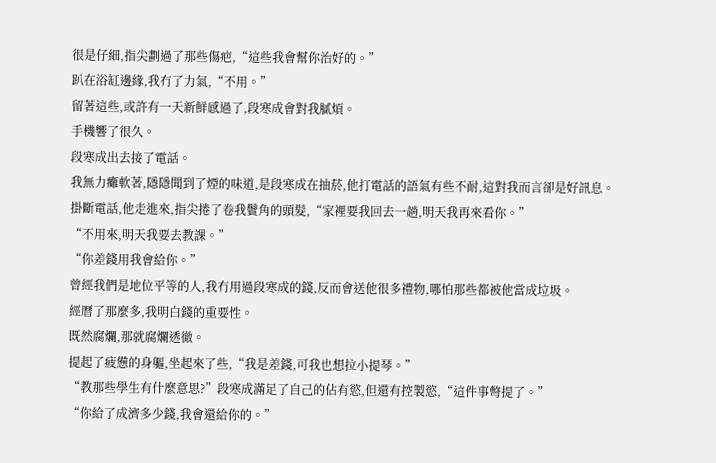很是仔細,指尖劃過了那些傷疤,“這些我會幫你治好的。”
趴在浴缸邊緣,我冇了力氣,“不用。”
留著這些,或許有一天新鮮感過了,段寒成會對我膩煩。
手機響了很久。
段寒成出去接了電話。
我無力癱軟著,隱隱聞到了煙的味道,是段寒成在抽菸,他打電話的語氣有些不耐,這對我而言卻是好訊息。
掛斷電話,他走進來,指尖捲了卷我鬢角的頭髮,“家裡要我回去一趟,明天我再來看你。”
“不用來,明天我要去教課。”
“你差錢用我會給你。”
曾經我們是地位平等的人,我冇用過段寒成的錢,反而會送他很多禮物,哪怕那些都被他當成垃圾。
經曆了那麼多,我明白錢的重要性。
既然腐爛,那就腐爛透徹。
提起了疲憊的身軀,坐起來了些,“我是差錢,可我也想拉小提琴。”
“教那些學生有什麼意思?”段寒成滿足了自己的佔有慾,但還有控製慾,“這件事彆提了。”
“你給了成濟多少錢,我會還給你的。”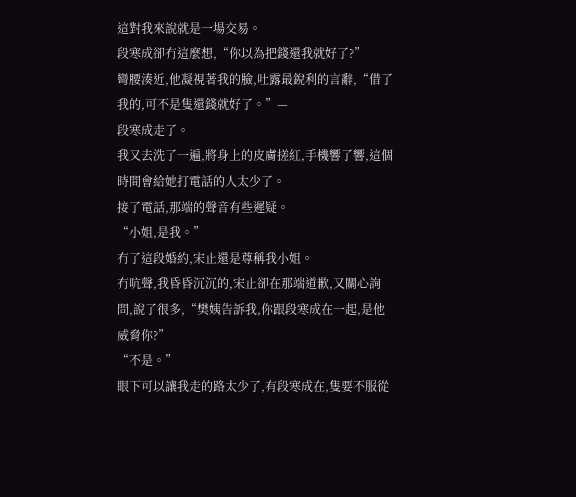這對我來說就是一場交易。
段寒成卻冇這麼想,“你以為把錢還我就好了?”
彎腰湊近,他凝視著我的臉,吐露最銳利的言辭,“借了我的,可不是隻還錢就好了。”—
段寒成走了。
我又去洗了一遍,將身上的皮膚搓紅,手機響了響,這個時間會給她打電話的人太少了。
接了電話,那端的聲音有些遲疑。
“小姐,是我。”
冇了這段婚約,宋止還是尊稱我小姐。
冇吭聲,我昏昏沉沉的,宋止卻在那端道歉,又關心詢問,說了很多,“樊姨告訴我,你跟段寒成在一起,是他威脅你?”
“不是。”
眼下可以讓我走的路太少了,有段寒成在,隻要不服從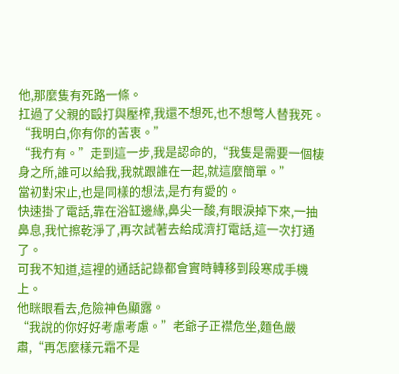他,那麼隻有死路一條。
扛過了父親的毆打與壓榨,我還不想死,也不想彆人替我死。
“我明白,你有你的苦衷。”
“我冇有。”走到這一步,我是認命的,“我隻是需要一個棲身之所,誰可以給我,我就跟誰在一起,就這麼簡單。”
當初對宋止,也是同樣的想法,是冇有愛的。
快速掛了電話,靠在浴缸邊緣,鼻尖一酸,有眼淚掉下來,一抽鼻息,我忙擦乾淨了,再次試著去給成濟打電話,這一次打通了。
可我不知道,這裡的通話記錄都會實時轉移到段寒成手機上。
他眯眼看去,危險神色顯露。
“我說的你好好考慮考慮。”老爺子正襟危坐,麵色嚴肅,“再怎麼樣元霜不是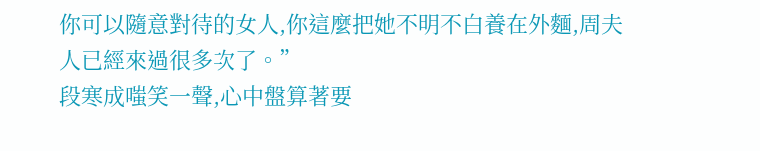你可以隨意對待的女人,你這麼把她不明不白養在外麵,周夫人已經來過很多次了。”
段寒成嗤笑一聲,心中盤算著要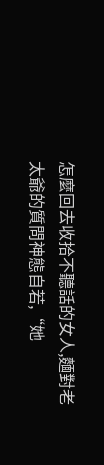怎麼回去收拾不聽話的女人,麵對老太爺的質問神態自若,“她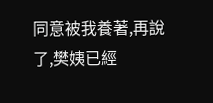同意被我養著,再說了,樊姨已經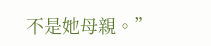不是她母親。”